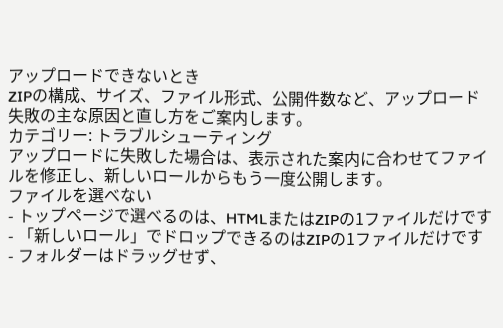アップロードできないとき
ZIPの構成、サイズ、ファイル形式、公開件数など、アップロード失敗の主な原因と直し方をご案内します。
カテゴリー: トラブルシューティング
アップロードに失敗した場合は、表示された案内に合わせてファイルを修正し、新しいロールからもう一度公開します。
ファイルを選べない
- トップページで選べるのは、HTMLまたはZIPの1ファイルだけです
- 「新しいロール」でドロップできるのはZIPの1ファイルだけです
- フォルダーはドラッグせず、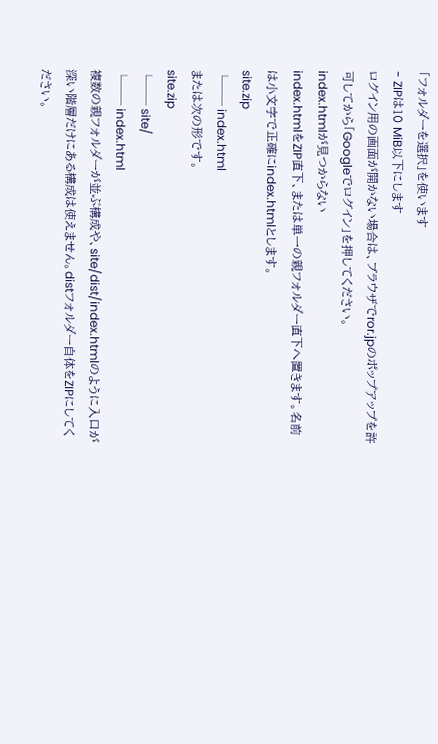「フォルダーを選択」を使います
- ZIPは10 MiB以下にします
ログイン用の画面が開かない場合は、ブラウザでror.jpのポップアップを許可してから「Googleでログイン」を押してください。
index.htmlが見つからない
index.htmlをZIP直下、または単一の親フォルダー直下へ置きます。名前は小文字で正確にindex.htmlとします。
site.zip
└── index.html
または次の形です。
site.zip
└── site/
└── index.html
複数の親フォルダーが並ぶ構成や、site/dist/index.htmlのように入口が深い階層だけにある構成は使えません。distフォルダー自体をZIPにしてください。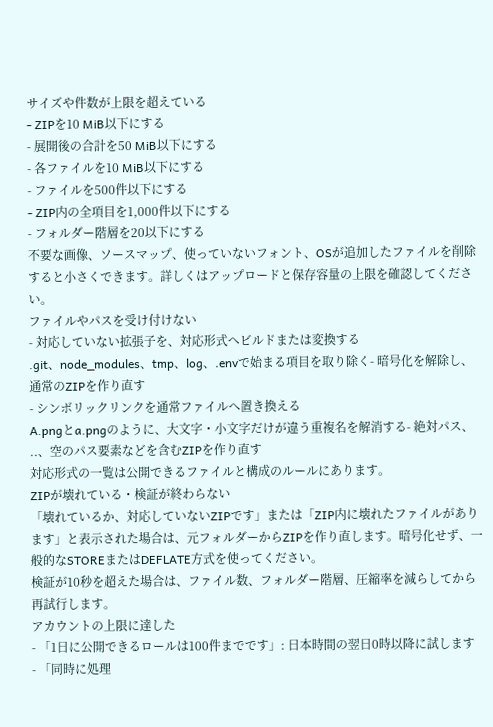サイズや件数が上限を超えている
- ZIPを10 MiB以下にする
- 展開後の合計を50 MiB以下にする
- 各ファイルを10 MiB以下にする
- ファイルを500件以下にする
- ZIP内の全項目を1,000件以下にする
- フォルダー階層を20以下にする
不要な画像、ソースマップ、使っていないフォント、OSが追加したファイルを削除すると小さくできます。詳しくはアップロードと保存容量の上限を確認してください。
ファイルやパスを受け付けない
- 対応していない拡張子を、対応形式へビルドまたは変換する
.git、node_modules、tmp、log、.envで始まる項目を取り除く- 暗号化を解除し、通常のZIPを作り直す
- シンボリックリンクを通常ファイルへ置き換える
A.pngとa.pngのように、大文字・小文字だけが違う重複名を解消する- 絶対パス、
..、空のパス要素などを含むZIPを作り直す
対応形式の一覧は公開できるファイルと構成のルールにあります。
ZIPが壊れている・検証が終わらない
「壊れているか、対応していないZIPです」または「ZIP内に壊れたファイルがあります」と表示された場合は、元フォルダーからZIPを作り直します。暗号化せず、一般的なSTOREまたはDEFLATE方式を使ってください。
検証が10秒を超えた場合は、ファイル数、フォルダー階層、圧縮率を減らしてから再試行します。
アカウントの上限に達した
- 「1日に公開できるロールは100件までです」: 日本時間の翌日0時以降に試します
- 「同時に処理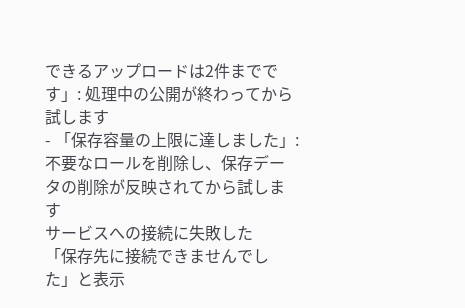できるアップロードは2件までです」: 処理中の公開が終わってから試します
- 「保存容量の上限に達しました」: 不要なロールを削除し、保存データの削除が反映されてから試します
サービスへの接続に失敗した
「保存先に接続できませんでした」と表示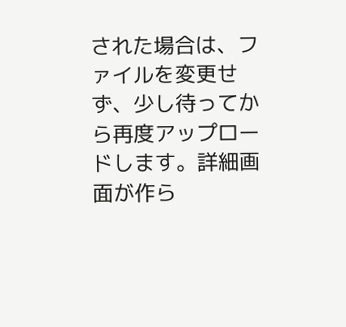された場合は、ファイルを変更せず、少し待ってから再度アップロードします。詳細画面が作ら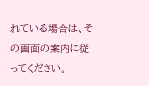れている場合は、その画面の案内に従ってください。